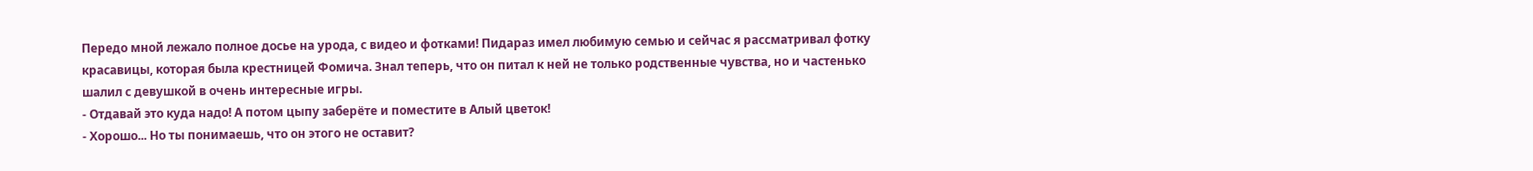Передо мной лежало полное досье на урода, с видео и фотками! Пидараз имел любимую семью и сейчас я рассматривал фотку красавицы, которая была крестницей Фомича. Знал теперь, что он питал к ней не только родственные чувства, но и частенько шалил с девушкой в очень интересные игры.
- Отдавай это куда надо! А потом цыпу заберёте и поместите в Алый цветок!
- Хорошо... Но ты понимаешь, что он этого не оставит?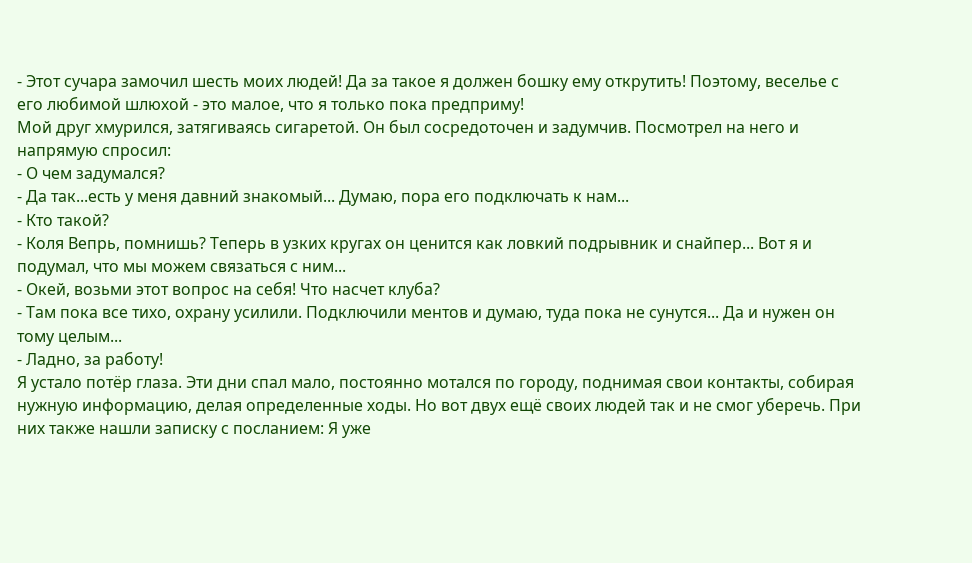- Этот сучара замочил шесть моих людей! Да за такое я должен бошку ему открутить! Поэтому, веселье с его любимой шлюхой - это малое, что я только пока предприму!
Мой друг хмурился, затягиваясь сигаретой. Он был сосредоточен и задумчив. Посмотрел на него и напрямую спросил:
- О чем задумался?
- Да так...есть у меня давний знакомый... Думаю, пора его подключать к нам...
- Кто такой?
- Коля Вепрь, помнишь? Теперь в узких кругах он ценится как ловкий подрывник и снайпер... Вот я и подумал, что мы можем связаться с ним...
- Окей, возьми этот вопрос на себя! Что насчет клуба?
- Там пока все тихо, охрану усилили. Подключили ментов и думаю, туда пока не сунутся... Да и нужен он тому целым...
- Ладно, за работу!
Я устало потёр глаза. Эти дни спал мало, постоянно мотался по городу, поднимая свои контакты, собирая нужную информацию, делая определенные ходы. Но вот двух ещё своих людей так и не смог уберечь. При них также нашли записку с посланием: Я уже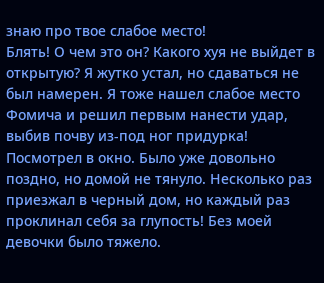знаю про твое слабое место!
Блять! О чем это он? Какого хуя не выйдет в открытую? Я жутко устал, но сдаваться не был намерен. Я тоже нашел слабое место Фомича и решил первым нанести удар, выбив почву из-под ног придурка!
Посмотрел в окно. Было уже довольно поздно, но домой не тянуло. Несколько раз приезжал в черный дом, но каждый раз проклинал себя за глупость! Без моей девочки было тяжело.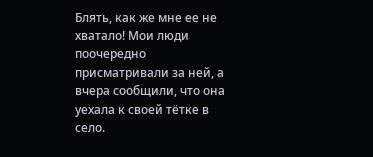Блять, как же мне ее не хватало! Мои люди поочередно присматривали за ней, а вчера сообщили, что она уехала к своей тётке в село.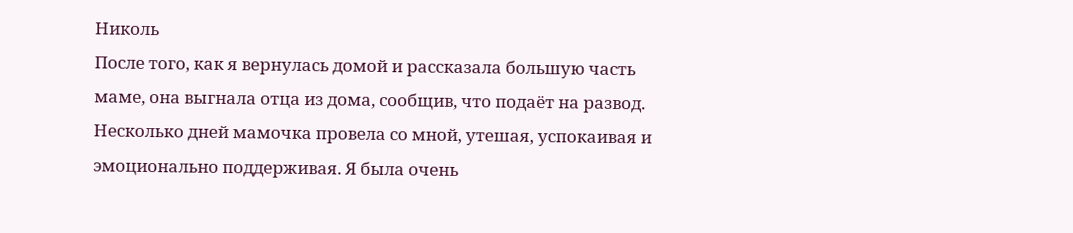Николь
После того, как я вернулась домой и рассказала большую часть маме, она выгнала отца из дома, сообщив, что подаёт на развод. Несколько дней мамочка провела со мной, утешая, успокаивая и эмоционально поддерживая. Я была очень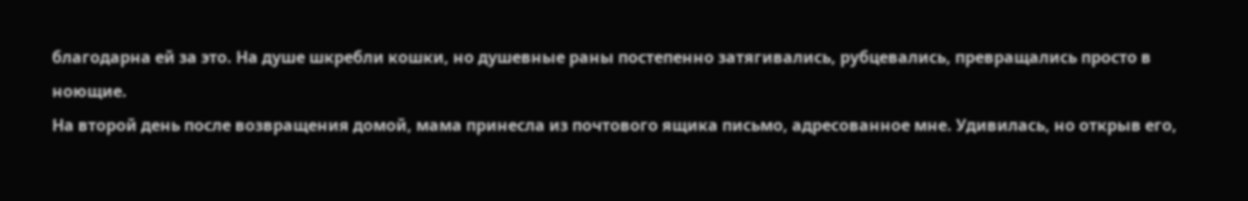благодарна ей за это. На душе шкребли кошки, но душевные раны постепенно затягивались, рубцевались, превращались просто в ноющие.
На второй день после возвращения домой, мама принесла из почтового ящика письмо, адресованное мне. Удивилась, но открыв его,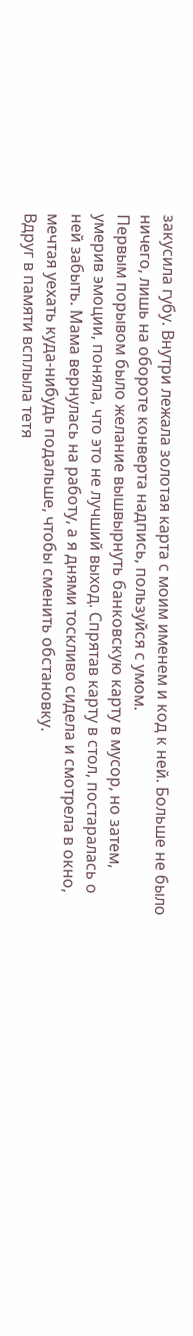закусила губу. Внутри лежала золотая карта с моим именем и код к ней. Больше не было ничего, лишь на обороте конверта надпись, пользуйся с умом.
Первым порывом было желание вышвырнуть банковскую карту в мусор, но затем, умерив эмоции, поняла, что это не лучший выход. Спрятав карту в стол, постаралась о ней забыть. Мама вернулась на работу, а я днями тоскливо сидела и смотрела в окно, мечтая уехать куда-нибудь подальше, чтобы сменить обстановку.
Вдруг в памяти всплыла тетя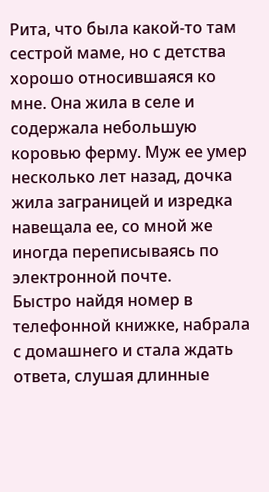Рита, что была какой-то там сестрой маме, но с детства хорошо относившаяся ко мне. Она жила в селе и содержала небольшую коровью ферму. Муж ее умер несколько лет назад, дочка жила заграницей и изредка навещала ее, со мной же иногда переписываясь по электронной почте.
Быстро найдя номер в телефонной книжке, набрала с домашнего и стала ждать ответа, слушая длинные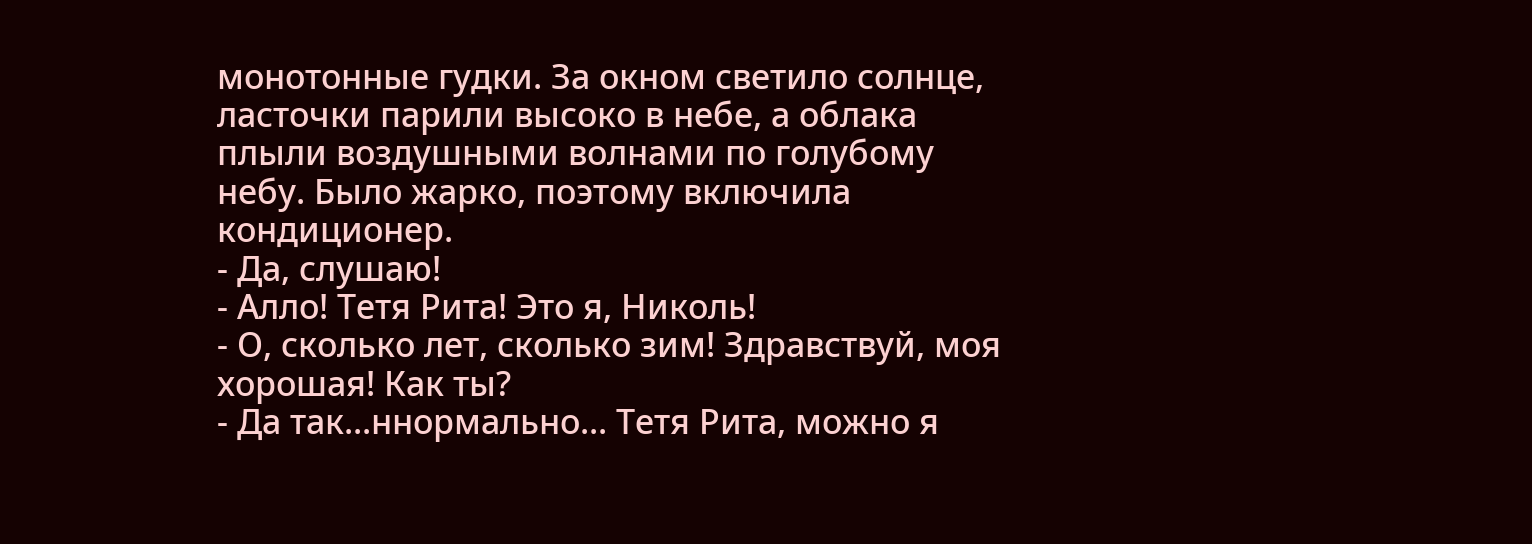монотонные гудки. За окном светило солнце, ласточки парили высоко в небе, а облака плыли воздушными волнами по голубому небу. Было жарко, поэтому включила кондиционер.
- Да, слушаю!
- Алло! Тетя Рита! Это я, Николь!
- О, сколько лет, сколько зим! Здравствуй, моя хорошая! Как ты?
- Да так...ннормально... Тетя Рита, можно я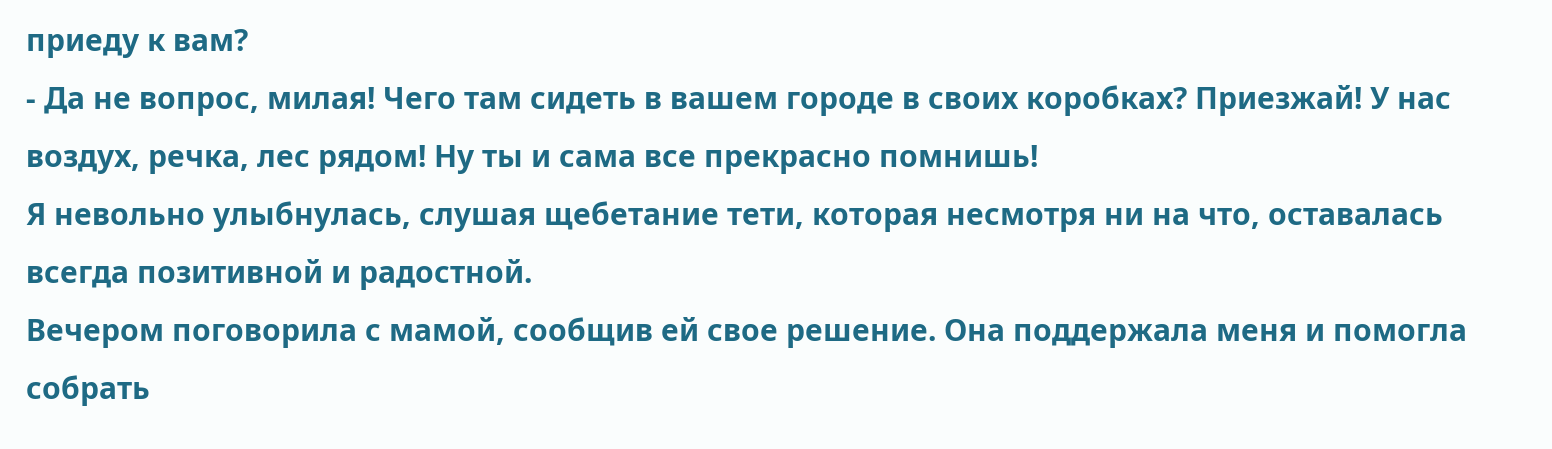приеду к вам?
- Да не вопрос, милая! Чего там сидеть в вашем городе в своих коробках? Приезжай! У нас воздух, речка, лес рядом! Ну ты и сама все прекрасно помнишь!
Я невольно улыбнулась, слушая щебетание тети, которая несмотря ни на что, оставалась всегда позитивной и радостной.
Вечером поговорила с мамой, сообщив ей свое решение. Она поддержала меня и помогла собрать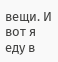вещи. И вот я еду в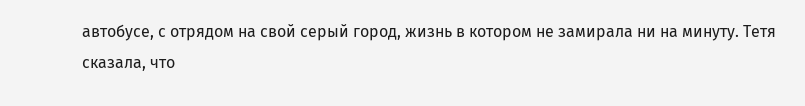автобусе, с отрядом на свой серый город, жизнь в котором не замирала ни на минуту. Тетя сказала, что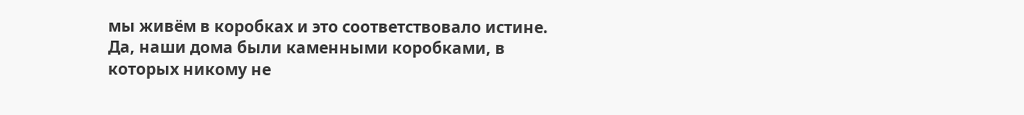мы живём в коробках и это соответствовало истине. Да, наши дома были каменными коробками, в которых никому не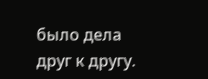было дела друг к другу.